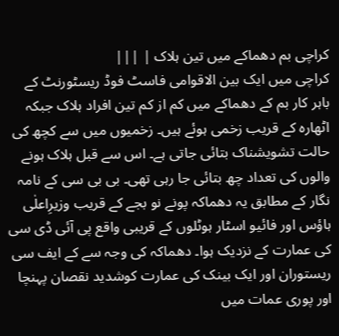کراچی بم دھماکے میں تین ہلاک | |||
کراچی میں ایک بین الاقوامی فاسٹ فوڈ ریسٹورنٹ کے باہر کار بم کے دھماکے میں کم از کم تین افراد ہلاک جبکہ اٹھارہ کے قریب زخمی ہوئے ہیں۔ زخمیوں میں سے کچھ کی حالت تشویشناک بتائی جاتی ہے۔ اس سے قبل ہلاک ہونے والوں کی تعداد چھ بتائی جا رہی تھی۔ بی بی سی کے نامہ نگار کے مطابق یہ دھماکہ پونے نو بجے کے قریب وزیرِاعلٰی ہاؤس اور فائیو اسٹار ہوٹلوں کے قریبی واقع پی آئی ڈی سی کی عمارت کے نزدیک ہوا۔ دھماکہ کی وجہ سے کے ایف سی ریستوران اور ایک بینک کی عمارت کوشدید نقصان پہنچا اور پوری عمات میں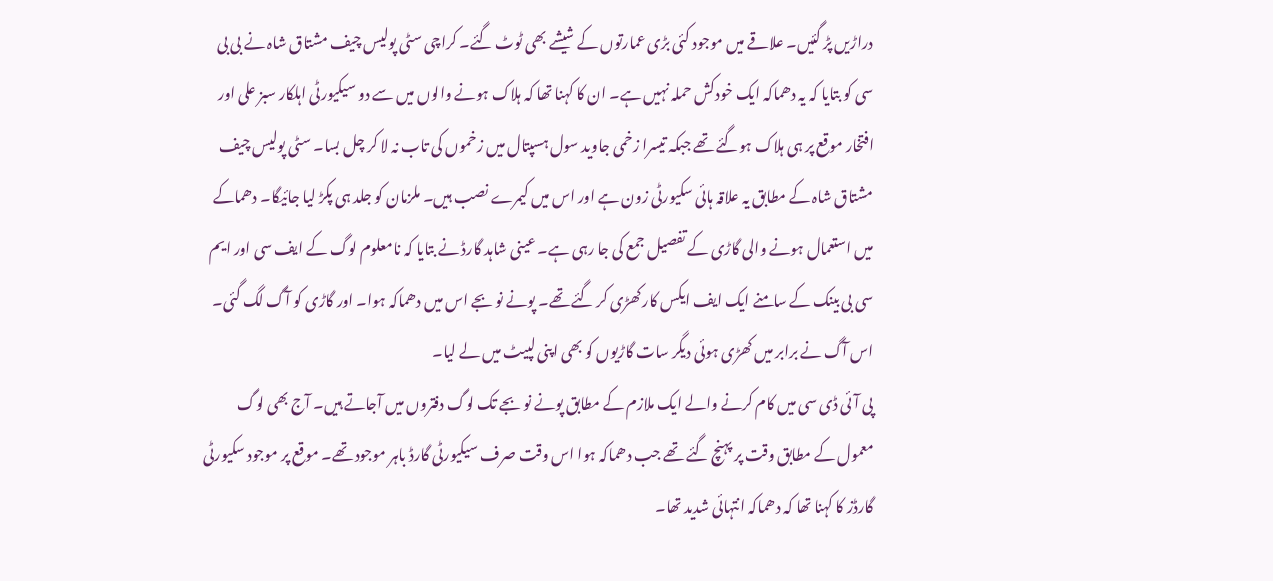دراڑیں پڑ گئیں۔ علاقے میں موجود کئی بڑی عمارتوں کے شیشے بھی ٹوٹ گئے۔ کراچی سٹی پولیس چیف مشتاق شاہ نے بی بی سی کو بتایا کہ یہ دھماکہ ایک خودکش حملہ نہیں ہے۔ ان کا کہنا تھا کہ ہلاک ہونے والوں میں سے دو سیکیورٹی اہلکار سبز علی اور افتخار موقع پر ہی ہلاک ہوگئے تھے جبکہ تیسرا زخمی جاوید سول ہسپتال میں زخموں کی تاب نہ لا کر چل بسا۔ سٹی پولیس چیف مشتاق شاہ کے مطابق یہ علاقہ ہائی سکیورٹی زون ہے اور اس میں کیمرے نصب ہیں۔ ملزمان کو جلد ہی پکڑ لیا جائیگا۔ دھماکے میں استعمال ہونے والی گاڑی کے تفصیل جمع کی جا رہی ہے۔ عینی شاہد گارڈ نے بتایا کہ نامعلوم لوگ کے ایف سی اور ایم سی بی بینک کے سامنے ایک ایف ایکس کار کھڑی کر گئے تھے۔ پونے نو بجے اس میں دھماکہ ہوا۔ اور گاڑی کو آگ لگ گئی۔ اس آگ نے برابر میں کھڑی ہوئی دیگر سات گاڑیوں کو بھی اپنی لپیٹ میں لے لیا۔
پی آئی ڈی سی میں کام کرنے والے ایک ملازم کے مطابق پونے نو بجے تک لوگ دفتروں میں آجاتے ہیں۔ آج بھی لوگ معمول کے مطابق وقت پر پہنچ گئے تھے جب دھماکہ ہوا اس وقت صرف سیکیورٹی گارڈ باہر موجود تھے۔ موقع پر موجود سکیورٹی گارڈز کا کہنا تھا کہ دھماکہ انتہائی شدید تھا۔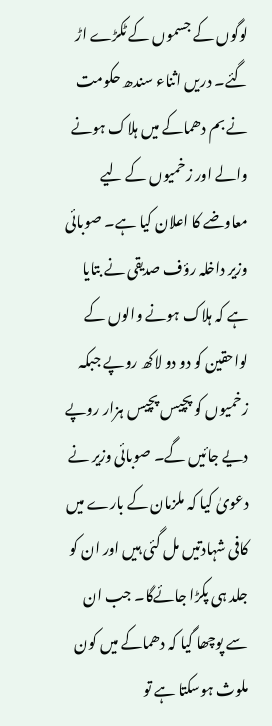لوگوں کے جسموں کے ٹکڑے اڑ گئے۔ دریں اثناء سندھ حکومت نے بم دھماکے میں ہلاک ہونے والے اور زخمیوں کے لیے معاوضے کا اعلان کیا ہے۔ صوبائی وزیر داخلہ رؤف صدیقی نے بتایا ہے کہ ہلاک ہونے والوں کے لواحقین کو دو دو لاکھ روپے جبکہ زخمیوں کو پچیس پچیس ہزار روپے دیے جائیں گے۔ صوبائی وزیر نے دعویٰ کیا کہ ملزمان کے بارے میں کافی شہادتیں مل گئی ہیں اور ان کو جلد ہی پکڑا جائےگا۔ جب ان سے پوچھا گیا کہ دھماکے میں کون ملوث ہوسکتا ہے تو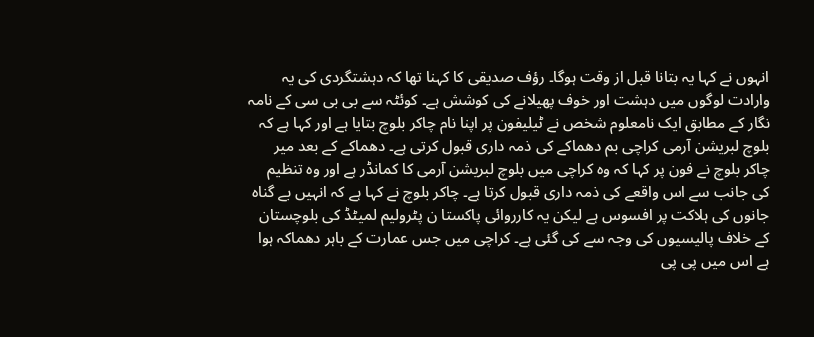انہوں نے کہا یہ بتانا قبل از وقت ہوگا۔ رؤف صدیقی کا کہنا تھا کہ دہشتگردی کی یہ وارادت لوگوں میں دہشت اور خوف پھیلانے کی کوشش ہے۔ کوئٹہ سے بی بی سی کے نامہ نگار کے مطابق ایک نامعلوم شخص نے ٹیلیفون پر اپنا نام چاکر بلوچ بتایا ہے اور کہا ہے کہ بلوچ لبریشن آرمی کراچی بم دھماکے کی ذمہ داری قبول کرتی ہے۔ دھماکے کے بعد میر چاکر بلوچ نے فون پر کہا کہ وہ کراچی میں بلوچ لبریشن آرمی کا کمانڈر ہے اور وہ تنظیم کی جانب سے اس واقعے کی ذمہ داری قبول کرتا ہے۔ چاکر بلوچ نے کہا ہے کہ انہیں بے گناہ جانوں کی ہلاکت پر افسوس ہے لیکن یہ کارروائی پاکستا ن پٹرولیم لمیٹڈ کی بلوچستان کے خلاف پالیسیوں کی وجہ سے کی گئی ہے۔ کراچی میں جس عمارت کے باہر دھماکہ ہوا ہے اس میں پی پی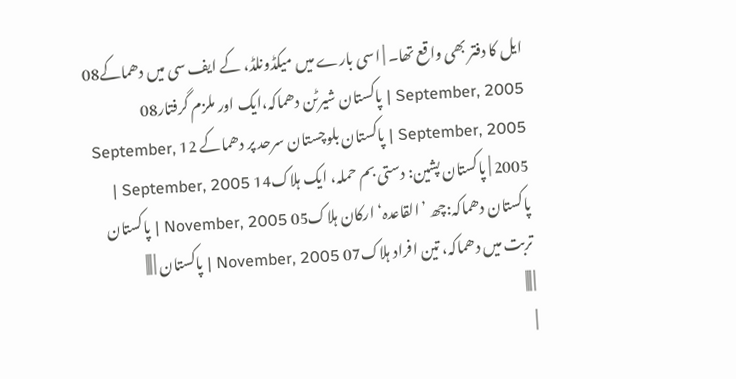ایل کا دفتر بھی واقع تھا۔ | اسی بارے میں میکڈونلڈ، کے ایف سی میں دھماکے08 September, 2005 | پاکستان شیرٹن دھماکہ،ایک اور ملزم گرفتار08 September, 2005 | پاکستان بلوچستان سرحد پر دھماکے 12 September, 2005 | پاکستان پشین: دستی بم حملہ، ایک ہلاک14 September, 2005 | پاکستان دھماکہ:چھ ’القاعدہ‘ ارکان ہلاک05 November, 2005 | پاکستان تربت میں دھماکہ، تین افراد ہلاک07 November, 2005 | پاکستان | |||
| |||
|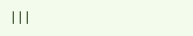|||